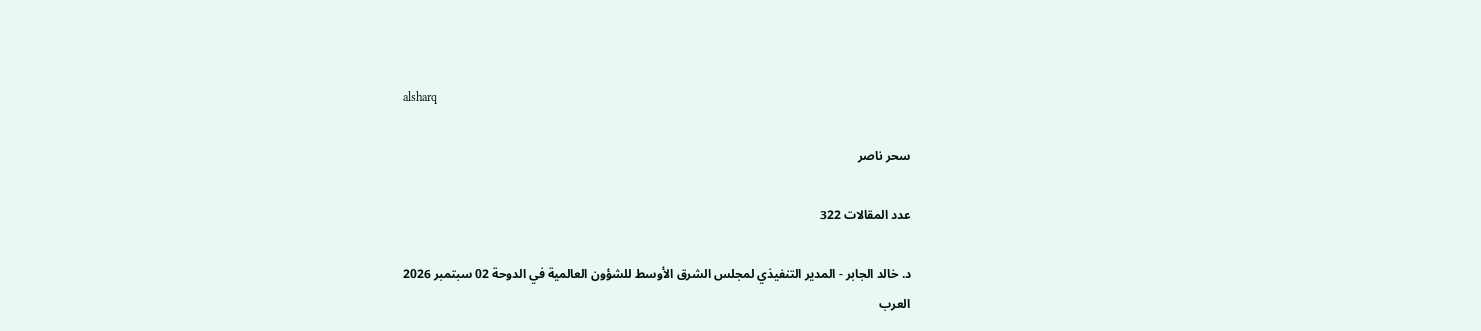alsharq

سحر ناصر

عدد المقالات 322

د. خالد الجابر - المدير التنفيذي لمجلس الشرق الأوسط للشؤون العالمية في الدوحة 02 سبتمبر 2026
العرب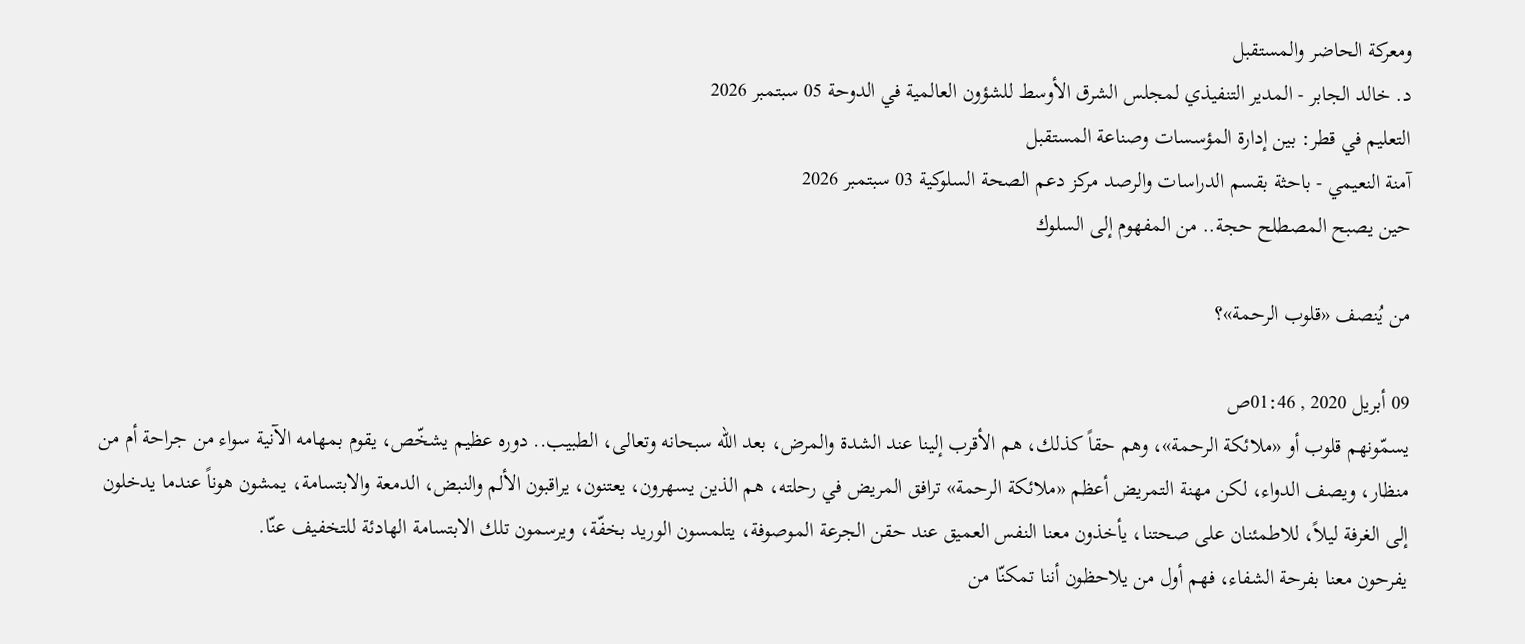ومعركة الحاضر والمستقبل
د. خالد الجابر - المدير التنفيذي لمجلس الشرق الأوسط للشؤون العالمية في الدوحة 05 سبتمبر 2026
التعليم في قطر: بين إدارة المؤسسات وصناعة المستقبل
آمنة النعيمي - باحثة بقسم الدراسات والرصد مركز دعم الصحة السلوكية 03 سبتمبر 2026
حين يصبح المصطلح حجة.. من المفهوم إلى السلوك

من يُنصف «قلوب الرحمة»؟

09 أبريل 2020 , 01:46ص
يسمّونهم قلوب أو «ملائكة الرحمة»، وهم حقاً كذلك، هم الأقرب إلينا عند الشدة والمرض، بعد الله سبحانه وتعالى، الطبيب.. دوره عظيم يشخّص، يقوم بمهامه الآنية سواء من جراحة أم من منظار، ويصف الدواء، لكن مهنة التمريض أعظم «ملائكة الرحمة» ترافق المريض في رحلته، هم الذين يسهرون، يعتنون، يراقبون الألم والنبض، الدمعة والابتسامة، يمشون هوناً عندما يدخلون إلى الغرفة ليلاً، للاطمئنان على صحتنا، يأخذون معنا النفس العميق عند حقن الجرعة الموصوفة، يتلمسون الوريد بخفّة، ويرسمون تلك الابتسامة الهادئة للتخفيف عنّا.
يفرحون معنا بفرحة الشفاء، فهم أول من يلاحظون أننا تمكنّا من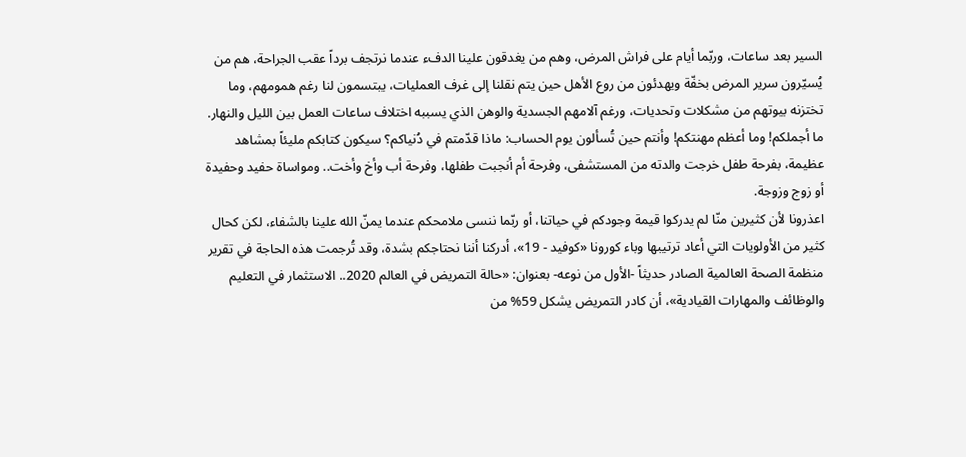السير بعد ساعات، وربّما أيام على فراش المرض، وهم من يغدقون علينا الدفء عندما نرتجف برداً عقب الجراحة، هم من يُسيّرون سرير المرض بخفّة ويهدئون من روع الأهل حين يتم نقلنا إلى غرف العمليات، يبتسمون لنا رغم همومهم، وما تختزنه بيوتهم من مشكلات وتحديات، ورغم آلامهم الجسدية والوهن الذي يسببه اختلاف ساعات العمل بين الليل والنهار.
ما أجملكم! وما أعظم مهنتكم! وأنتم حين تُسألون يوم الحساب: ماذا قدّمتم في دُنياكم؟ سيكون كتابكم مليئاً بمشاهد عظيمة، بفرحة طفل خرجت والدته من المستشفى، وفرحة أم أنجبت طفلها، وفرحة أب وأخ وأخت.. ومواساة حفيد وحفيدة أو زوج وزوجة.
اعذرونا لأن كثيرين منّا لم يدركوا قيمة وجودكم في حياتنا، أو ربّما ننسى ملامحكم عندما يمنّ الله علينا بالشفاء، لكن كحال كثير من الأولويات التي أعاد ترتيبها وباء كورونا «كوفيد - 19»، أدركنا أننا نحتاجكم بشدة، وقد تُرجمت هذه الحاجة في تقرير منظمة الصحة العالمية الصادر حديثاً -الأول من نوعه- بعنوان: «حالة التمريض في العالم 2020.. الاستثمار في التعليم والوظائف والمهارات القيادية»، أن كادر التمريض يشكل 59% من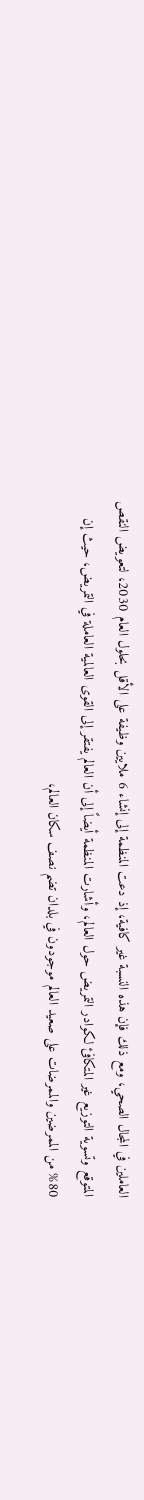العاملين في المجال الصحي، ومع ذلك فإن هذه النسبة غير كافية، إذ دعت المنظمة إلى إنشاء 6 ملايين وظيفة على الأقل بحلول العام 2030، لتعويض النقص المتوقع وتسوية التوزيع غير المتكافئ لكوادر التمريض حول العالم، وأشارت المنظمة أيضاً إلى أن العالم يفتقر إلى القوى العالمية العاملة في التمريض، حيث إن 80% من الممرضين والممرضات على صعيد العالم موجودون في بلدان تضم نصف سكان العالم،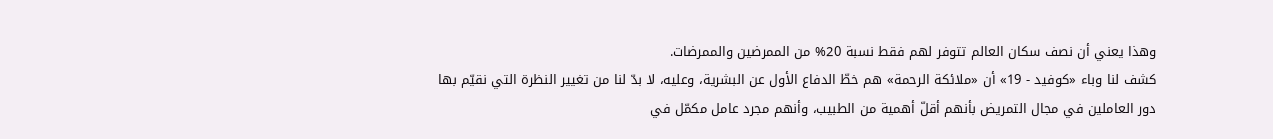وهذا يعني أن نصف سكان العالم تتوفر لهم فقط نسبة 20% من الممرضين والممرضات.
كشف لنا وباء «كوفيد - 19» أن «ملائكة الرحمة» هم خطّ الدفاع الأول عن البشرية، وعليه، لا بدّ لنا من تغيير النظرة التي نقيّم بها دور العاملين في مجال التمريض بأنهم أقلّ أهمية من الطبيب، وأنهم مجرد عامل مكمّل في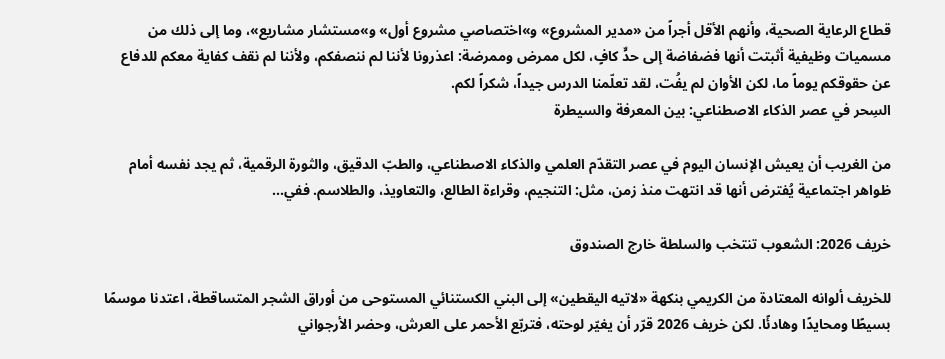قطاع الرعاية الصحية، وأنهم الأقل أجراً من «مدير المشروع» و»اختصاصي مشروع أول» و»مستشار مشاريع»، وما إلى ذلك من مسميات وظيفية أثبتت أنها فضفاضة إلى حدٍّ كافٍ، لكل ممرض وممرضة: اعذرونا لأننا لم ننصفكم، ولأننا لم نقف كفاية معكم للدفاع عن حقوقكم يوماً ما، لكن الأوان لم يفُت، لقد تعلّمنا الدرس جيداً، شكراً لكم.
السِحر في عصر الذكاء الاصطناعي: بين المعرفة والسيطرة

من الغريب أن يعيش الإنسان اليوم في عصر التقدّم العلمي والذكاء الاصطناعي، والطبّ الدقيق، والثورة الرقمية، ثم يجد نفسه أمام ظواهر اجتماعية يُفترض أنها قد انتهت منذ زمن، مثل: التنجيم، وقراءة الطالع، والتعاويذ، والطلاسم. ففي...

خريف 2026: الشعوب تنتخب والسلطة خارج الصندوق

للخريف ألوانه المعتادة من الكريمي بنكهة «لاتيه اليقطين» إلى البني الكستنائي المستوحى من أوراق الشجر المتساقطة، اعتدنا موسمًا بسيطًا ومحايدًا وهادئًا. لكن خريف 2026 قرّر أن يغيّر لوحته، فتربّع الأحمر على العرش، وحضر الأرجواني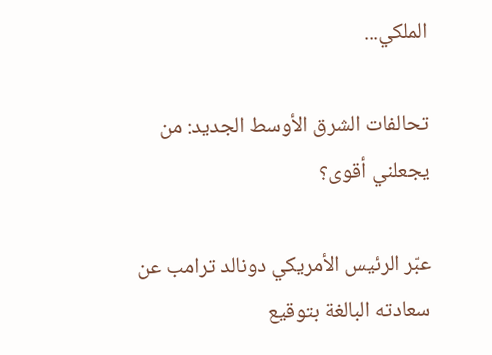الملكي...

تحالفات الشرق الأوسط الجديد: من يجعلني أقوى؟

عبّر الرئيس الأمريكي دونالد ترامب عن سعادته البالغة بتوقيع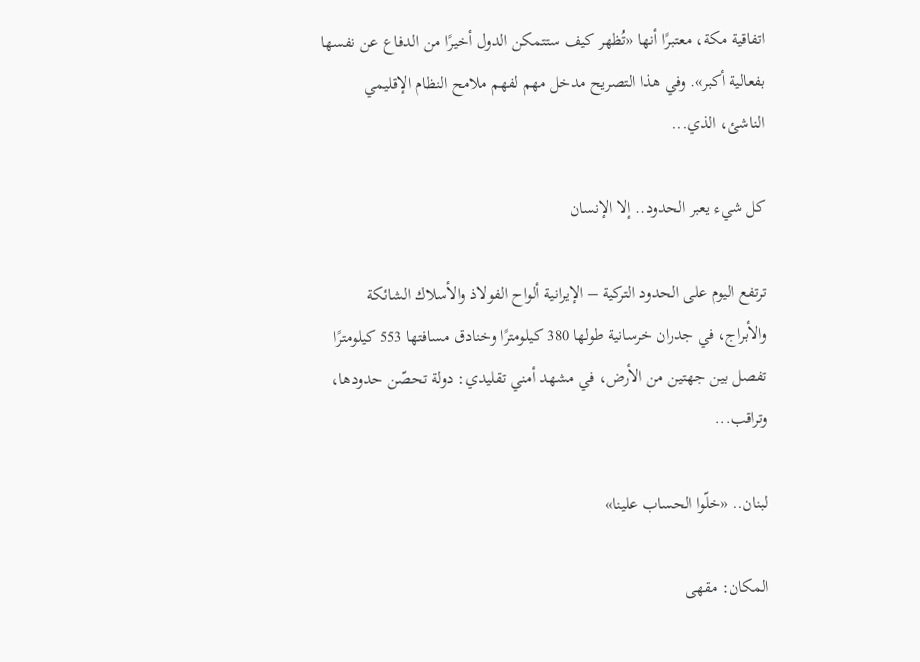اتفاقية مكة، معتبرًا أنها «تُظهر كيف ستتمكن الدول أخيرًا من الدفاع عن نفسها بفعالية أكبر». وفي هذا التصريح مدخل مهم لفهم ملامح النظام الإقليمي الناشئ، الذي...

كل شيء يعبر الحدود.. إلا الإنسان

ترتفع اليوم على الحدود التركية – الإيرانية ألواح الفولاذ والأسلاك الشائكة والأبراج، في جدران خرسانية طولها 380 كيلومترًا وخنادق مسافتها 553 كيلومترًا تفصل بين جهتين من الأرض، في مشهد أمني تقليدي: دولة تحصّن حدودها، وتراقب...

لبنان.. «خلّوا الحساب علينا»

المكان: مقهى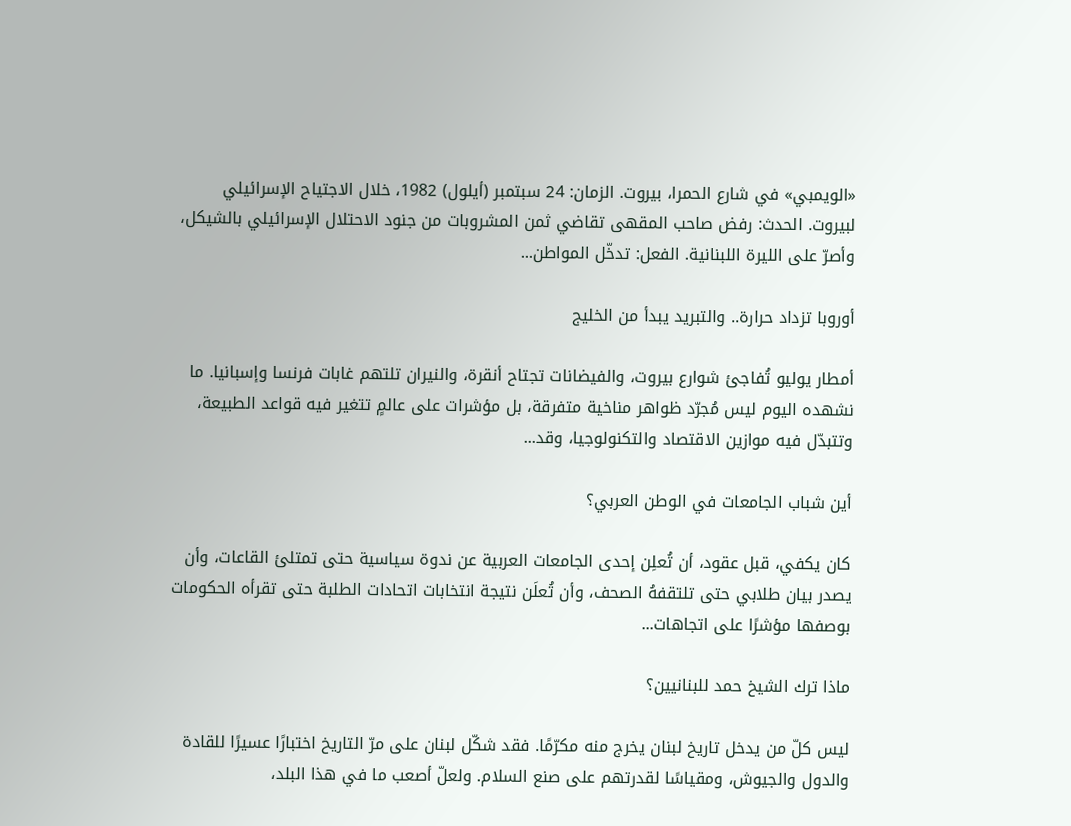«الويمبي» في شارع الحمرا، بيروت. الزمان: 24 سبتمبر (أيلول) 1982، خلال الاجتياح الإسرائيلي لبيروت. الحدث: رفض صاحب المقهى تقاضي ثمن المشروبات من جنود الاحتلال الإسرائيلي بالشيكل، وأصرّ على الليرة اللبنانية. الفعل: تدخّل المواطن...

أوروبا تزداد حرارة.. والتبريد يبدأ من الخليج

أمطار يوليو تُفاجئ شوارع بيروت، والفيضانات تجتاح أنقرة، والنيران تلتهم غابات فرنسا وإسبانيا. ما نشهده اليوم ليس مُجرّد ظواهر مناخية متفرقة، بل مؤشرات على عالمٍ تتغير فيه قواعد الطبيعة، وتتبدّل فيه موازين الاقتصاد والتكنولوجيا، وقد...

أين شباب الجامعات في الوطن العربي؟

كان يكفي، قبل عقود، أن تُعلِن إحدى الجامعات العربية عن ندوة سياسية حتى تمتلئ القاعات، وأن يصدر بيان طلابي حتى تلتقفهُ الصحف، وأن تُعلَن نتيجة انتخابات اتحادات الطلبة حتى تقرأه الحكومات بوصفها مؤشرًا على اتجاهات...

ماذا ترك الشيخ حمد للبنانيين؟

ليس كلّ من يدخل تاريخ لبنان يخرج منه مكرّمًا. فقد شكّل لبنان على مرّ التاريخ اختبارًا عسيرًا للقادة والدول والجيوش، ومقياسًا لقدرتهم على صنع السلام. ولعلّ أصعب ما في هذا البلد،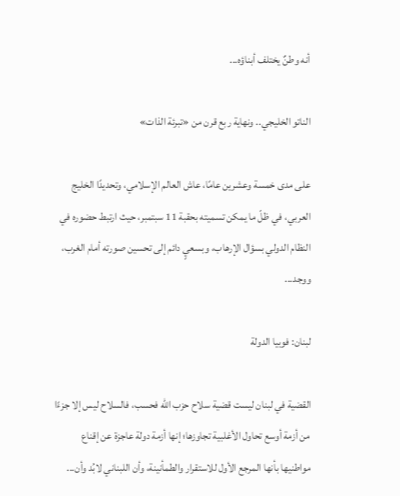أنه وطنٌ يختلف أبناؤه...

الناتو الخليجي.. ونهاية ربع قرن من «تبرئة الذات»

على مدى خمسة وعشرين عامًا، عاش العالم الإسلامي، وتحديدًا الخليج العربي، في ظلّ ما يمكن تسميته بحقبة 11 سبتمبر، حيث ارتبط حضوره في النظام الدولي بسؤال الإرهاب، وبسعيٍ دائم إلى تحسين صورته أمام الغرب، ووجد...

لبنان: فوبيا الدولة

القضية في لبنان ليست قضية سلاح حزب الله فحسب، فالسلاح ليس إلا جزءًا من أزمة أوسع تحاول الأغلبية تجاوزها؛ إنها أزمة دولة عاجزة عن إقناع مواطنيها بأنها المرجع الأول للاستقرار والطمأنينة، وأن اللبناني لابُد وأن...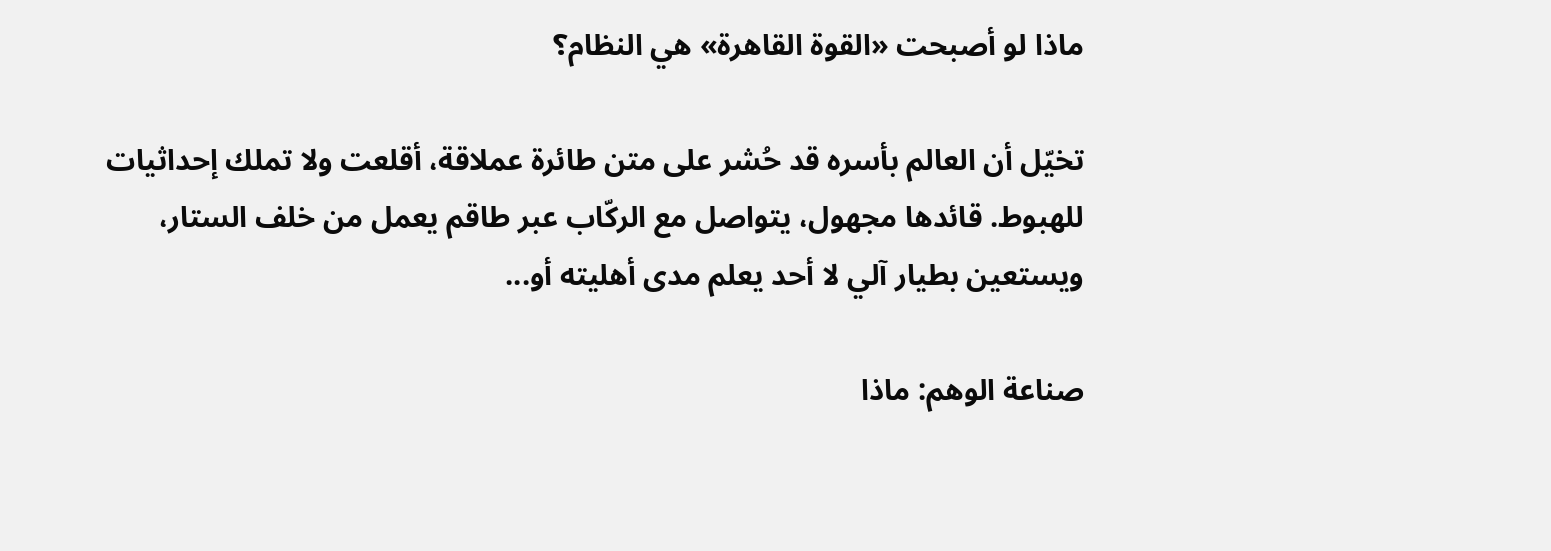ماذا لو أصبحت «القوة القاهرة» هي النظام؟

تخيّل أن العالم بأسره قد حُشر على متن طائرة عملاقة، أقلعت ولا تملك إحداثيات للهبوط. قائدها مجهول، يتواصل مع الركّاب عبر طاقم يعمل من خلف الستار، ويستعين بطيار آلي لا أحد يعلم مدى أهليته أو...

صناعة الوهم: ماذا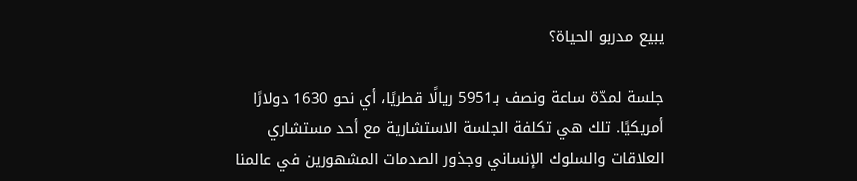يبيع مدربو الحياة؟

جلسة لمدّة ساعة ونصف بـ5951 ريالًا قطريًا، أي نحو 1630 دولارًا أمريكيًا. تلك هي تكلفة الجلسة الاستشارية مع أحد مستشاري العلاقات والسلوك الإنساني وجذور الصدمات المشهورين في عالمنا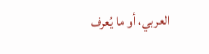العربي، أو ما يُعرف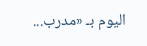اليوم بـ «مدرب...